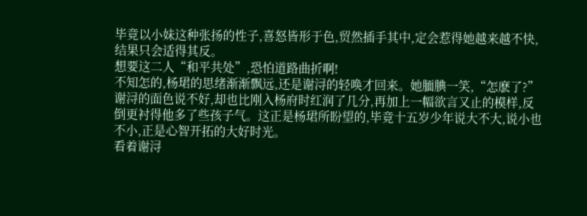毕竟以小妹这种张扬的性子,喜怒皆形于色,贸然插手其中,定会惹得她越来越不快,结果只会适得其反。
想要这二人“和平共处”,恐怕道路曲折啊!
不知怎的,杨珺的思绪渐渐飘远,还是谢浔的轻唤才回来。她腼腆一笑,“怎麽了?”
谢浔的面色说不好,却也比刚入杨府时红润了几分,再加上一幅欲言又止的模样,反倒更衬得他多了些孩子气。这正是杨珺所盼望的,毕竟十五岁少年说大不大,说小也不小,正是心智开拓的大好时光。
看着谢浔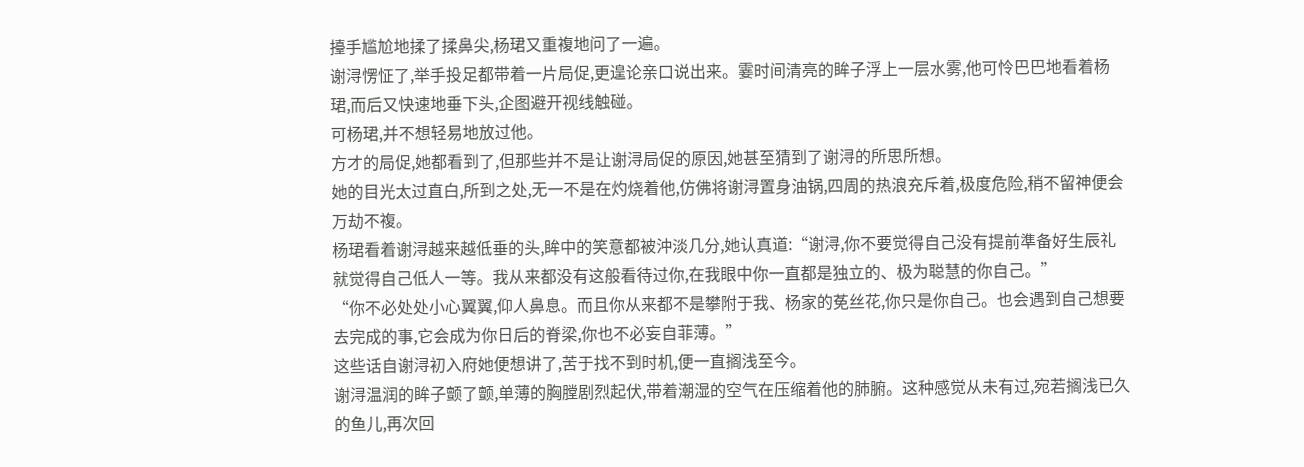擡手尴尬地揉了揉鼻尖,杨珺又重複地问了一遍。
谢浔愣怔了,举手投足都带着一片局促,更遑论亲口说出来。霎时间清亮的眸子浮上一层水雾,他可怜巴巴地看着杨珺,而后又快速地垂下头,企图避开视线触碰。
可杨珺,并不想轻易地放过他。
方才的局促,她都看到了,但那些并不是让谢浔局促的原因,她甚至猜到了谢浔的所思所想。
她的目光太过直白,所到之处,无一不是在灼烧着他,仿佛将谢浔置身油锅,四周的热浪充斥着,极度危险,稍不留神便会万劫不複。
杨珺看着谢浔越来越低垂的头,眸中的笑意都被沖淡几分,她认真道:“谢浔,你不要觉得自己没有提前準备好生辰礼就觉得自己低人一等。我从来都没有这般看待过你,在我眼中你一直都是独立的、极为聪慧的你自己。”
“你不必处处小心翼翼,仰人鼻息。而且你从来都不是攀附于我、杨家的莬丝花,你只是你自己。也会遇到自己想要去完成的事,它会成为你日后的脊梁,你也不必妄自菲薄。”
这些话自谢浔初入府她便想讲了,苦于找不到时机,便一直搁浅至今。
谢浔温润的眸子颤了颤,单薄的胸膛剧烈起伏,带着潮湿的空气在压缩着他的肺腑。这种感觉从未有过,宛若搁浅已久的鱼儿,再次回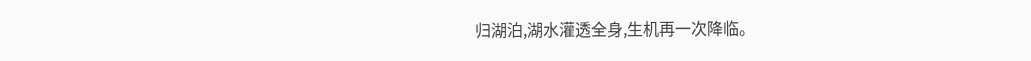归湖泊,湖水灌透全身,生机再一次降临。